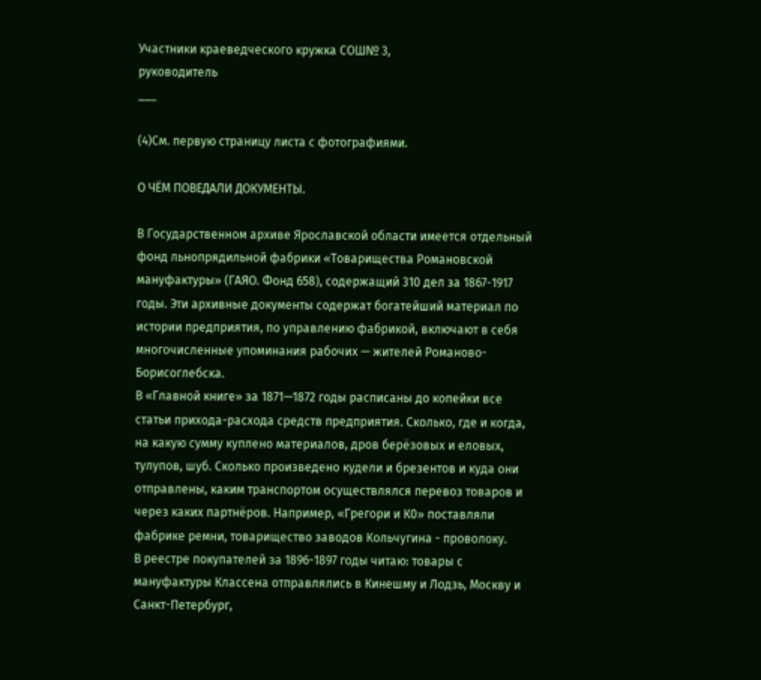Участники краеведческого кружка СОШ№ 3,
руководитель
___

(4)См. первую страницу листа с фотографиями.

О ЧЁМ ПОВЕДАЛИ ДОКУМЕНТЫ.

В Государственном архиве Ярославской области имеется отдельный фонд льнопрядильной фабрики «Товарищества Романовской мануфактуры» (ГАЯО. Фонд 658), содержащий 310 дел за 1867-1917 годы. Эти архивные документы содержат богатейший материал по истории предприятия, по управлению фабрикой, включают в себя многочисленные упоминания рабочих — жителей Романово-Борисоглебска.
В «Главной книге» за 1871—1872 годы расписаны до копейки все статьи прихода-расхода средств предприятия. Сколько, где и когда, на какую сумму куплено материалов, дров берёзовых и еловых, тулупов, шуб. Сколько произведено кудели и брезентов и куда они отправлены, каким транспортом осуществлялся перевоз товаров и через каких партнёров. Например, «Грегори и К0» поставляли фабрике ремни, товарищество заводов Кольчугина - проволоку.
В реестре покупателей за 1896-1897 годы читаю: товары с мануфактуры Классена отправлялись в Кинешму и Лодзь, Москву и Санкт-Петербург,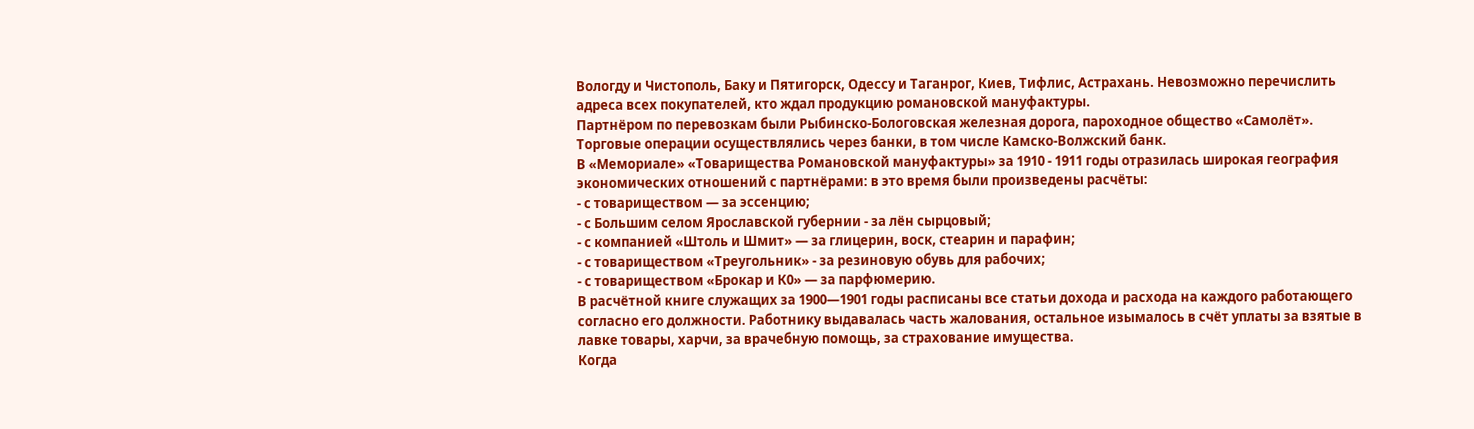Вологду и Чистополь, Баку и Пятигорск, Одессу и Таганрог, Киев, Тифлис, Астрахань. Невозможно перечислить адреса всех покупателей, кто ждал продукцию романовской мануфактуры.
Партнёром по перевозкам были Рыбинско-Бологовская железная дорога, пароходное общество «Самолёт».
Торговые операции осуществлялись через банки, в том числе Камско-Волжский банк.
В «Мемориале» «Товарищества Романовской мануфактуры» за 1910 - 1911 годы отразилась широкая география экономических отношений с партнёрами: в это время были произведены расчёты:
- с товариществом — за эссенцию;
- с Большим селом Ярославской губернии - за лён сырцовый;
- с компанией «Штоль и Шмит» — за глицерин, воск, стеарин и парафин;
- с товариществом «Треугольник» - за резиновую обувь для рабочих;
- с товариществом «Брокар и К0» — за парфюмерию.
В расчётной книге служащих за 1900—1901 годы расписаны все статьи дохода и расхода на каждого работающего согласно его должности. Работнику выдавалась часть жалования, остальное изымалось в счёт уплаты зa взятые в лавке товары, харчи, за врачебную помощь, за страхование имущества.
Когда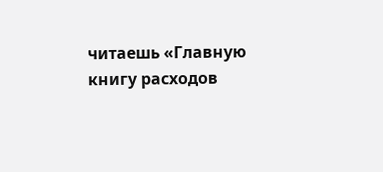читаешь «Главную книгу расходов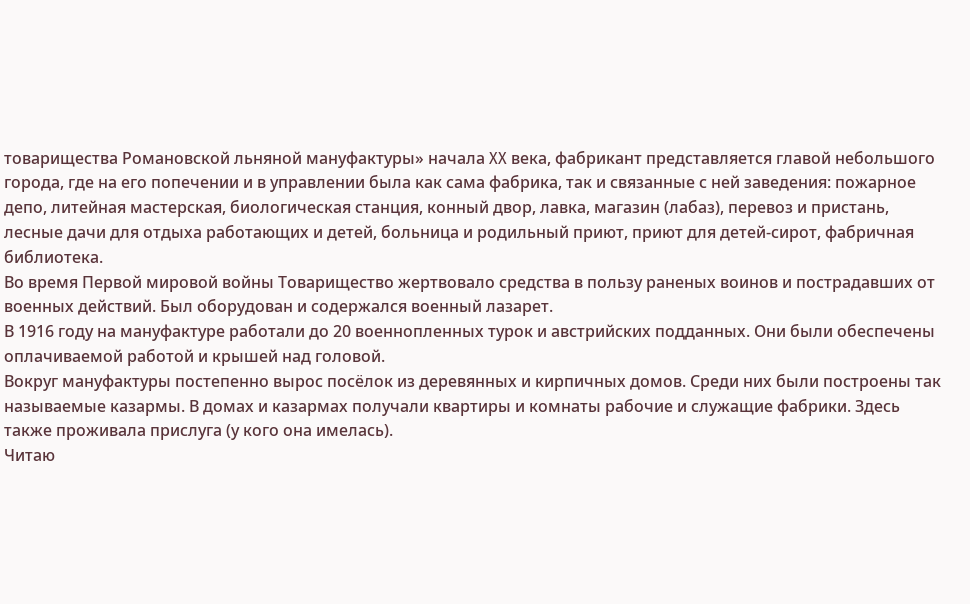товарищества Романовской льняной мануфактуры» начала XX века, фабрикант представляется главой небольшого города, где на его попечении и в управлении была как сама фабрика, так и связанные с ней заведения: пожарное депо, литейная мастерская, биологическая станция, конный двор, лавка, магазин (лабаз), перевоз и пристань, лесные дачи для отдыха работающих и детей, больница и родильный приют, приют для детей-сирот, фабричная библиотека.
Во время Первой мировой войны Товарищество жертвовало средства в пользу раненых воинов и пострадавших от военных действий. Был оборудован и содержался военный лазарет.
В 1916 году на мануфактуре работали до 20 военнопленных турок и австрийских подданных. Они были обеспечены оплачиваемой работой и крышей над головой.
Вокруг мануфактуры постепенно вырос посёлок из деревянных и кирпичных домов. Среди них были построены так называемые казармы. В домах и казармах получали квартиры и комнаты рабочие и служащие фабрики. Здесь также проживала прислуга (у кого она имелась).
Читаю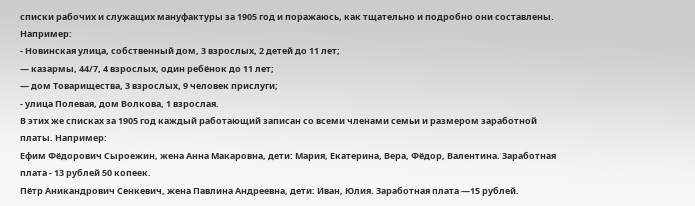списки рабочих и служащих мануфактуры за 1905 год и поражаюсь, как тщательно и подробно они составлены. Например:
- Новинская улица, собственный дом, 3 взрослых, 2 детей до 11 лет;
— казармы, 44/7, 4 взрослых, один ребёнок до 11 лет;
— дом Товарищества, 3 взрослых, 9 человек прислуги;
- улица Полевая, дом Волкова, 1 взрослая.
В этих же списках за 1905 год каждый работающий записан со всеми членами семьи и размером заработной платы. Например:
Ефим Фёдорович Сыроежин, жена Анна Макаровна, дети: Мария, Екатерина, Вера, Фёдор, Валентина. Заработная плата - 13 рублей 50 копеек.
Пётр Аникандрович Сенкевич, жена Павлина Андреевна, дети: Иван, Юлия. Заработная плата —15 рублей.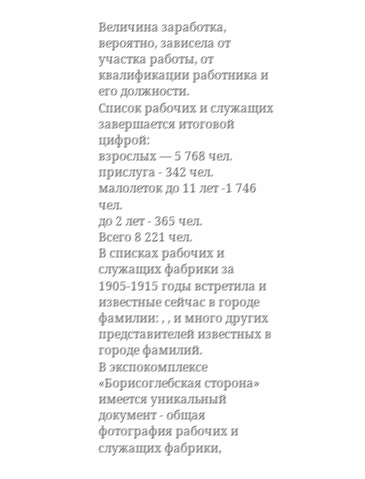Величина заработка, вероятно, зависела от участка работы, от квалификации работника и его должности.
Список рабочих и служащих завершается итоговой цифрой:
взрослых — 5 768 чел.
прислуга - 342 чел.
малолеток до 11 лет -1 746 чел.
до 2 лет - 365 чел.
Всего 8 221 чел.
В списках рабочих и служащих фабрики за 1905-1915 годы встретила и известные сейчас в городе фамилии: , , и много других представителей известных в городе фамилий.
В экспокомплексе «Борисоглебская сторона» имеется уникальный документ - общая фотография рабочих и служащих фабрики,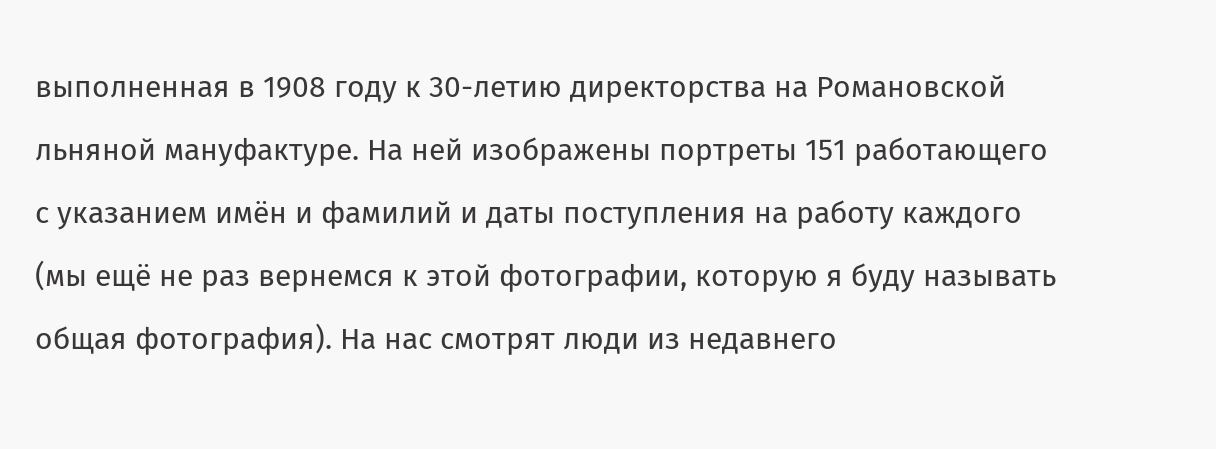выполненная в 1908 году к 30-летию директорства на Романовской льняной мануфактуре. На ней изображены портреты 151 работающего с указанием имён и фамилий и даты поступления на работу каждого (мы ещё не раз вернемся к этой фотографии, которую я буду называть общая фотография). На нас смотрят люди из недавнего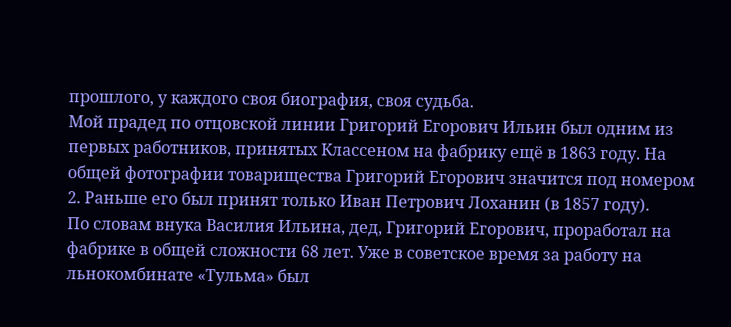прошлого, у каждого своя биография, своя судьба.
Мой прадед по отцовской линии Григорий Егорович Ильин был одним из первых работников, принятых Классеном на фабрику ещё в 1863 году. На общей фотографии товарищества Григорий Егорович значится под номером 2. Раньше его был принят только Иван Петрович Лоханин (в 1857 году).
По словам внука Василия Ильина, дед, Григорий Егорович, проработал на фабрике в общей сложности 68 лет. Уже в советское время за работу на льнокомбинате «Тульма» был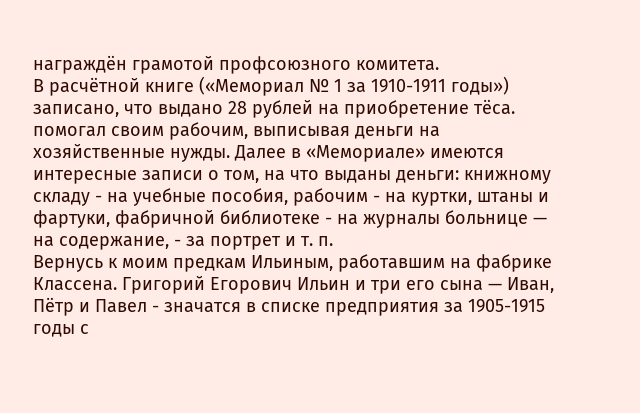награждён грамотой профсоюзного комитета.
В расчётной книге («Мемориал № 1 за 1910-1911 годы») записано, что выдано 28 рублей на приобретение тёса. помогал своим рабочим, выписывая деньги на хозяйственные нужды. Далее в «Мемориале» имеются интересные записи о том, на что выданы деньги: книжному складу - на учебные пособия, рабочим - на куртки, штаны и фартуки, фабричной библиотеке - на журналы больнице — на содержание, - за портрет и т. п.
Вернусь к моим предкам Ильиным, работавшим на фабрике Классена. Григорий Егорович Ильин и три его сына — Иван, Пётр и Павел - значатся в списке предприятия за 1905-1915 годы с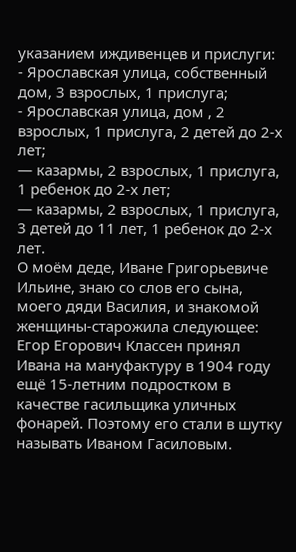указанием иждивенцев и прислуги:
- Ярославская улица, собственный дом, 3 взрослых, 1 прислуга;
- Ярославская улица, дом , 2 взрослых, 1 прислуга, 2 детей до 2-х лет;
— казармы, 2 взрослых, 1 прислуга, 1 ребенок до 2-х лет;
— казармы, 2 взрослых, 1 прислуга, 3 детей до 11 лет, 1 ребенок до 2-х лет.
О моём деде, Иване Григорьевиче Ильине, знаю со слов его сына, моего дяди Василия, и знакомой женщины-старожила следующее: Егор Егорович Классен принял Ивана на мануфактуру в 1904 году ещё 15-летним подростком в качестве гасильщика уличных фонарей. Поэтому его стали в шутку называть Иваном Гасиловым.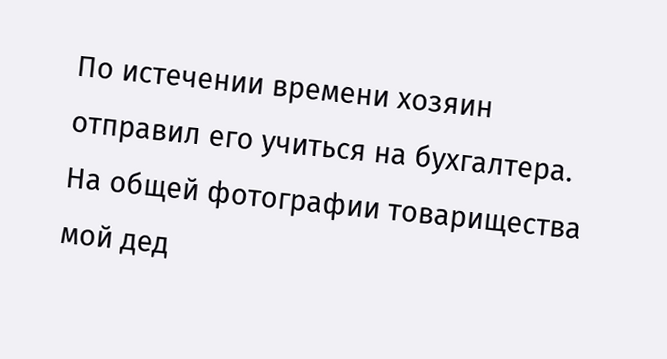По истечении времени хозяин отправил его учиться на бухгалтера. На общей фотографии товарищества мой дед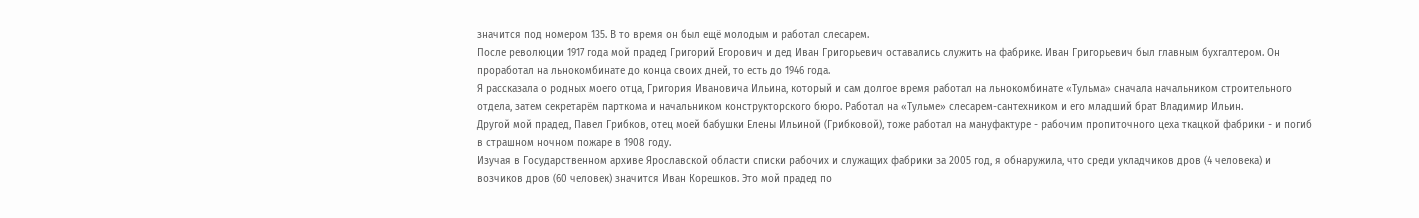значится под номером 135. В то время он был ещё молодым и работал слесарем.
После революции 1917 года мой прадед Григорий Егорович и дед Иван Григорьевич оставались служить на фабрике. Иван Григорьевич был главным бухгалтером. Он проработал на льнокомбинате до конца своих дней, то есть до 1946 года.
Я рассказала о родных моего отца, Григория Ивановича Ильина, который и сам долгое время работал на льнокомбинате «Тульма» сначала начальником строительного отдела, затем секретарём парткома и начальником конструкторского бюро. Работал на «Тульме» слесарем-сантехником и его младший брат Владимир Ильин.
Другой мой прадед, Павел Грибков, отец моей бабушки Елены Ильиной (Грибковой), тоже работал на мануфактуре - рабочим пропиточного цеха ткацкой фабрики - и погиб в страшном ночном пожаре в 1908 году.
Изучая в Государственном архиве Ярославской области списки рабочих и служащих фабрики за 2005 год, я обнаружила, что среди укладчиков дров (4 человека) и возчиков дров (60 человек) значится Иван Корешков. Это мой прадед по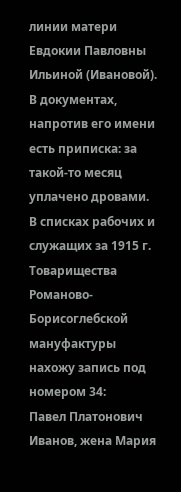линии матери Евдокии Павловны Ильиной (Ивановой).
В документах, напротив его имени есть приписка: за такой-то месяц уплачено дровами.
В списках рабочих и служащих за 1915 г. Товарищества Романово-Борисоглебской мануфактуры нахожу запись под номером 34:
Павел Платонович Иванов, жена Мария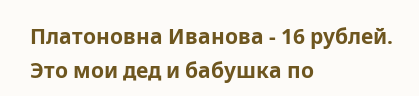Платоновна Иванова - 16 рублей.
Это мои дед и бабушка по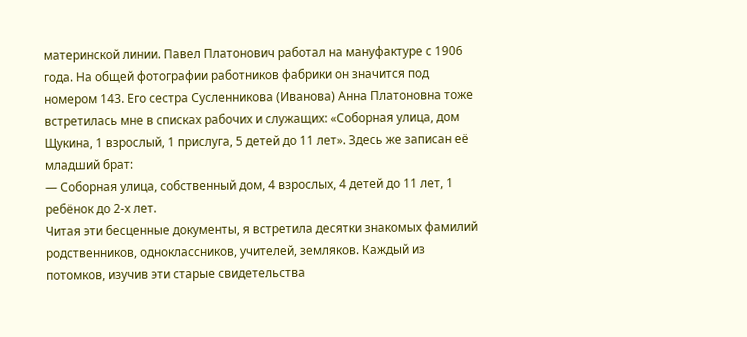материнской линии. Павел Платонович работал на мануфактуре с 1906 года. На общей фотографии работников фабрики он значится под номером 143. Его сестра Сусленникова (Иванова) Анна Платоновна тоже встретилась мне в списках рабочих и служащих: «Соборная улица, дом Щукина, 1 взрослый, 1 прислуга, 5 детей до 11 лет». Здесь же записан её младший брат:
— Соборная улица, собственный дом, 4 взрослых, 4 детей до 11 лет, 1 ребёнок до 2-х лет.
Читая эти бесценные документы, я встретила десятки знакомых фамилий родственников, одноклассников, учителей, земляков. Каждый из потомков, изучив эти старые свидетельства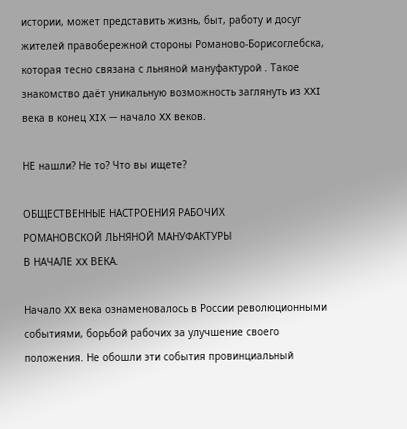истории, может представить жизнь, быт, работу и досуг жителей правобережной стороны Романово-Борисоглебска, которая тесно связана с льняной мануфактурой . Такое знакомство даёт уникальную возможность заглянуть из XXI века в конец XIX — начало XX веков.

НЕ нашли? Не то? Что вы ищете?

ОБЩЕСТВЕННЫЕ НАСТРОЕНИЯ РАБОЧИХ
РОМАНОВСКОЙ ЛЬНЯНОЙ МАНУФАКТУРЫ
В НАЧАЛЕ XX ВЕКА.

Начало XX века ознаменовалось в России революционными событиями, борьбой рабочих за улучшение своего положения. Не обошли эти события провинциальный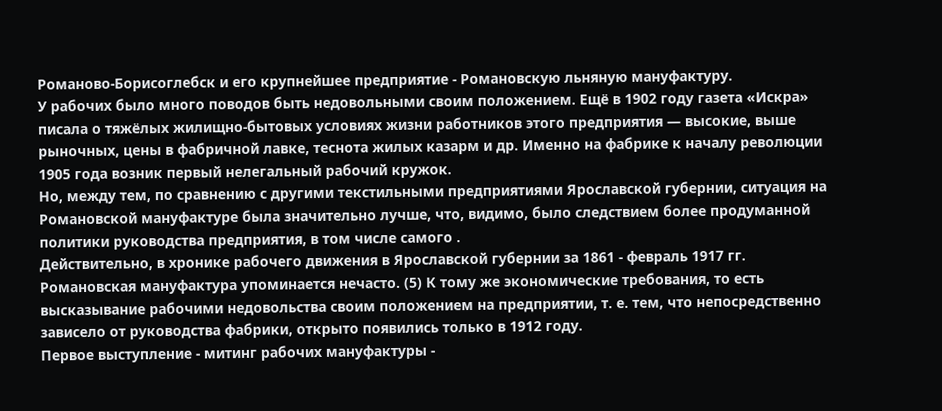Романово-Борисоглебск и его крупнейшее предприятие - Романовскую льняную мануфактуру.
У рабочих было много поводов быть недовольными своим положением. Ещё в 1902 году газета «Искра» писала о тяжёлых жилищно-бытовых условиях жизни работников этого предприятия — высокие, выше рыночных, цены в фабричной лавке, теснота жилых казарм и др. Именно на фабрике к началу революции 1905 года возник первый нелегальный рабочий кружок.
Но, между тем, по сравнению с другими текстильными предприятиями Ярославской губернии, ситуация на Романовской мануфактуре была значительно лучше, что, видимо, было следствием более продуманной политики руководства предприятия, в том числе самого .
Действительно, в хронике рабочего движения в Ярославской губернии за 1861 - февраль 1917 гг. Романовская мануфактура упоминается нечасто. (5) К тому же экономические требования, то есть высказывание рабочими недовольства своим положением на предприятии, т. е. тем, что непосредственно зависело от руководства фабрики, открыто появились только в 1912 году.
Первое выступление - митинг рабочих мануфактуры -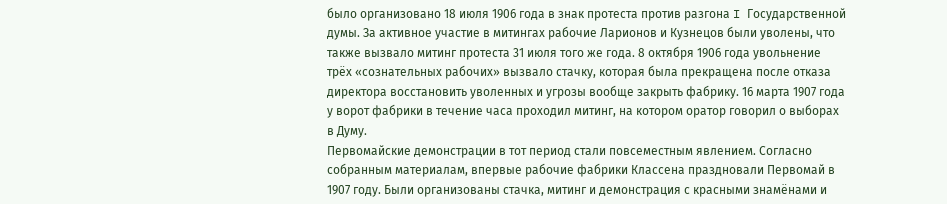было организовано 18 июля 1906 года в знак протеста против разгона I Государственной думы. За активное участие в митингах рабочие Ларионов и Кузнецов были уволены, что также вызвало митинг протеста 31 июля того же года. 8 октября 1906 года увольнение трёх «сознательных рабочих» вызвало стачку, которая была прекращена после отказа директора восстановить уволенных и угрозы вообще закрыть фабрику. 16 марта 1907 года у ворот фабрики в течение часа проходил митинг, на котором оратор говорил о выборах в Думу.
Первомайские демонстрации в тот период стали повсеместным явлением. Согласно собранным материалам, впервые рабочие фабрики Классена праздновали Первомай в 1907 году. Были организованы стачка, митинг и демонстрация с красными знамёнами и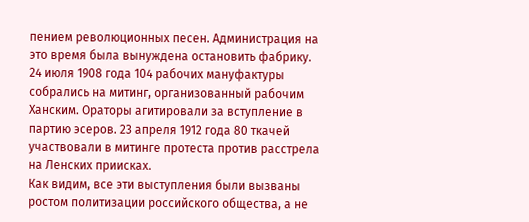пением революционных песен. Администрация на это время была вынуждена остановить фабрику.
24 июля 1908 года 104 рабочих мануфактуры собрались на митинг, организованный рабочим Ханским. Ораторы агитировали за вступление в партию эсеров. 23 апреля 1912 года 80 ткачей участвовали в митинге протеста против расстрела на Ленских приисках.
Как видим, все эти выступления были вызваны ростом политизации российского общества, а не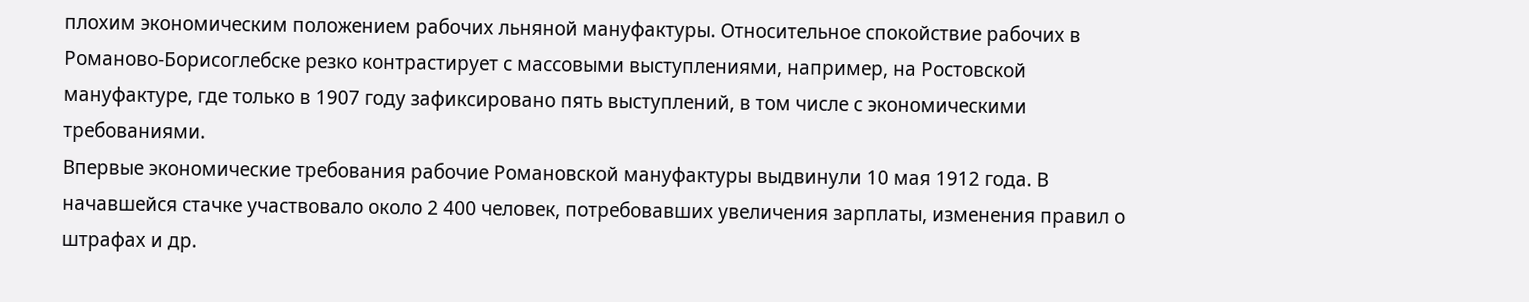плохим экономическим положением рабочих льняной мануфактуры. Относительное спокойствие рабочих в Романово-Борисоглебске резко контрастирует с массовыми выступлениями, например, на Ростовской мануфактуре, где только в 1907 году зафиксировано пять выступлений, в том числе с экономическими требованиями.
Впервые экономические требования рабочие Романовской мануфактуры выдвинули 10 мая 1912 года. В начавшейся стачке участвовало около 2 400 человек, потребовавших увеличения зарплаты, изменения правил о штрафах и др.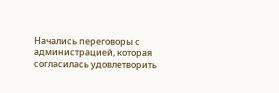Начались переговоры с администрацией, которая согласилась удовлетворить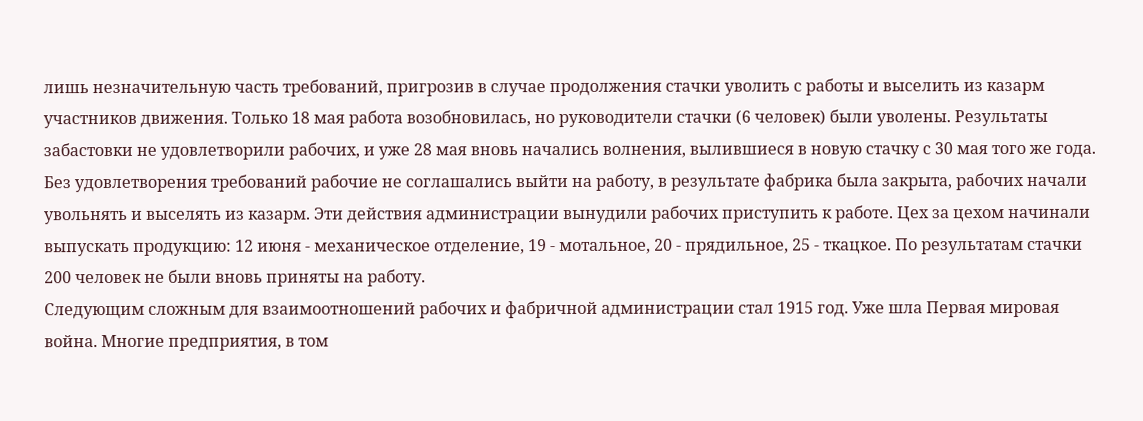лишь незначительную часть требований, пригрозив в случае продолжения стачки уволить с работы и выселить из казарм участников движения. Только 18 мая работа возобновилась, но руководители стачки (6 человек) были уволены. Результаты забастовки не удовлетворили рабочих, и уже 28 мая вновь начались волнения, вылившиеся в новую стачку с 30 мая того же года. Без удовлетворения требований рабочие не соглашались выйти на работу, в результате фабрика была закрыта, рабочих начали увольнять и выселять из казарм. Эти действия администрации вынудили рабочих приступить к работе. Цех за цехом начинали выпускать продукцию: 12 июня - механическое отделение, 19 - мотальное, 20 - прядильное, 25 - ткацкое. По результатам стачки 200 человек не были вновь приняты на работу.
Следующим сложным для взаимоотношений рабочих и фабричной администрации стал 1915 год. Уже шла Первая мировая война. Многие предприятия, в том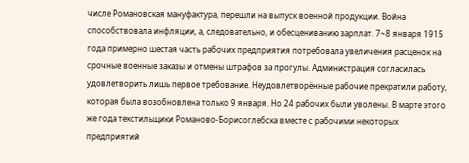числе Романовская мануфактура, перешли на выпуск военной продукции. Война способствовала инфляции, а, следовательно, и обесцениванию зарплат. 7~8 января 1915 года примерно шестая часть рабочих предприятия потребовала увеличения расценок на срочные военные заказы и отмены штрафов за прогулы. Администрация согласилась удовлетворить лишь первое требование. Неудовлетворённые рабочие прекратили работу, которая была возобновлена только 9 января. Но 24 рабочих были уволены. В марте этого же года текстильщики Романово-Борисоглебска вместе с рабочими некоторых предприятий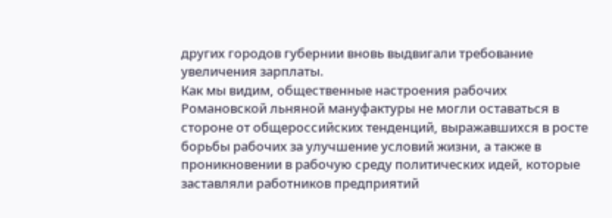других городов губернии вновь выдвигали требование увеличения зарплаты.
Как мы видим, общественные настроения рабочих Романовской льняной мануфактуры не могли оставаться в стороне от общероссийских тенденций, выражавшихся в росте борьбы рабочих за улучшение условий жизни, а также в проникновении в рабочую среду политических идей, которые заставляли работников предприятий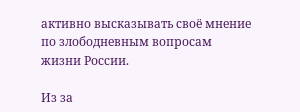активно высказывать своё мнение по злободневным вопросам жизни России.

Из за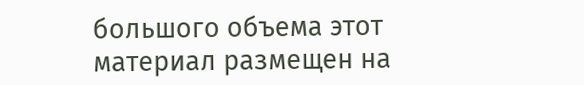большого объема этот материал размещен на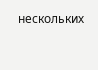нескольких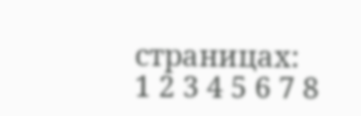страницах:
1 2 3 4 5 6 7 8